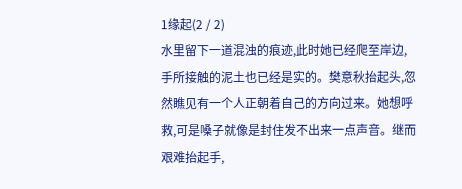1缘起(2 / 2)
水里留下一道混浊的痕迹,此时她已经爬至岸边,手所接触的泥土也已经是实的。樊意秋抬起头,忽然瞧见有一个人正朝着自己的方向过来。她想呼救,可是嗓子就像是封住发不出来一点声音。继而艰难抬起手,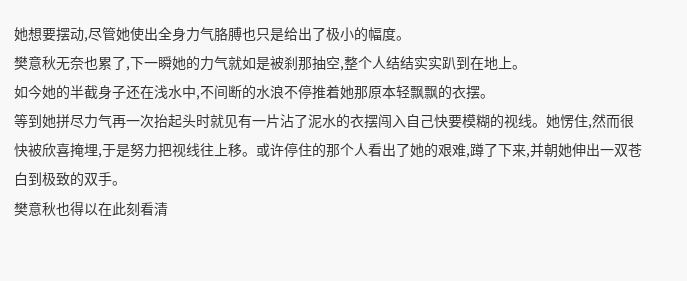她想要摆动,尽管她使出全身力气胳膊也只是给出了极小的幅度。
樊意秋无奈也累了,下一瞬她的力气就如是被刹那抽空,整个人结结实实趴到在地上。
如今她的半截身子还在浅水中,不间断的水浪不停推着她那原本轻飘飘的衣摆。
等到她拼尽力气再一次抬起头时就见有一片沾了泥水的衣摆闯入自己快要模糊的视线。她愣住,然而很快被欣喜掩埋,于是努力把视线往上移。或许停住的那个人看出了她的艰难,蹲了下来,并朝她伸出一双苍白到极致的双手。
樊意秋也得以在此刻看清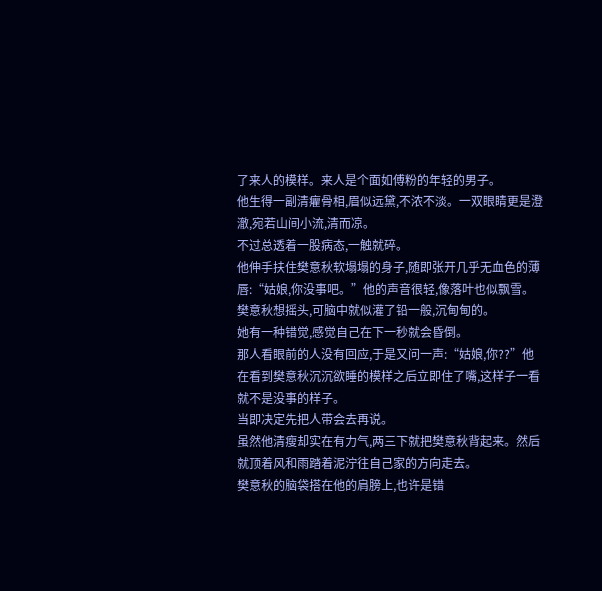了来人的模样。来人是个面如傅粉的年轻的男子。
他生得一副清癯骨相,眉似远黛,不浓不淡。一双眼睛更是澄澈,宛若山间小流,清而凉。
不过总透着一股病态,一触就碎。
他伸手扶住樊意秋软塌塌的身子,随即张开几乎无血色的薄唇:“姑娘,你没事吧。”他的声音很轻,像落叶也似飘雪。
樊意秋想摇头,可脑中就似灌了铅一般,沉甸甸的。
她有一种错觉,感觉自己在下一秒就会昏倒。
那人看眼前的人没有回应,于是又问一声:“姑娘,你??”他在看到樊意秋沉沉欲睡的模样之后立即住了嘴,这样子一看就不是没事的样子。
当即决定先把人带会去再说。
虽然他清瘦却实在有力气,两三下就把樊意秋背起来。然后就顶着风和雨踏着泥泞往自己家的方向走去。
樊意秋的脑袋搭在他的肩膀上,也许是错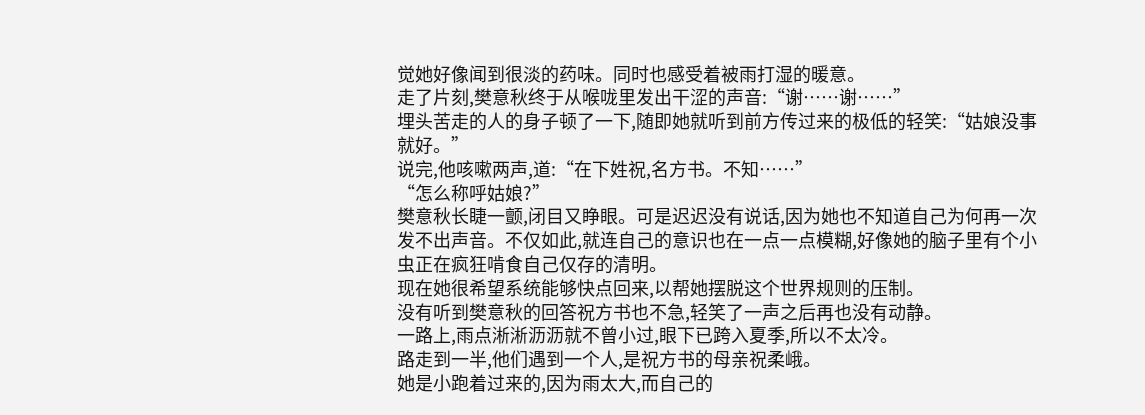觉她好像闻到很淡的药味。同时也感受着被雨打湿的暖意。
走了片刻,樊意秋终于从喉咙里发出干涩的声音:“谢……谢……”
埋头苦走的人的身子顿了一下,随即她就听到前方传过来的极低的轻笑:“姑娘没事就好。”
说完,他咳嗽两声,道:“在下姓祝,名方书。不知……”
“怎么称呼姑娘?”
樊意秋长睫一颤,闭目又睁眼。可是迟迟没有说话,因为她也不知道自己为何再一次发不出声音。不仅如此,就连自己的意识也在一点一点模糊,好像她的脑子里有个小虫正在疯狂啃食自己仅存的清明。
现在她很希望系统能够快点回来,以帮她摆脱这个世界规则的压制。
没有听到樊意秋的回答祝方书也不急,轻笑了一声之后再也没有动静。
一路上,雨点淅淅沥沥就不曾小过,眼下已跨入夏季,所以不太冷。
路走到一半,他们遇到一个人,是祝方书的母亲祝柔峨。
她是小跑着过来的,因为雨太大,而自己的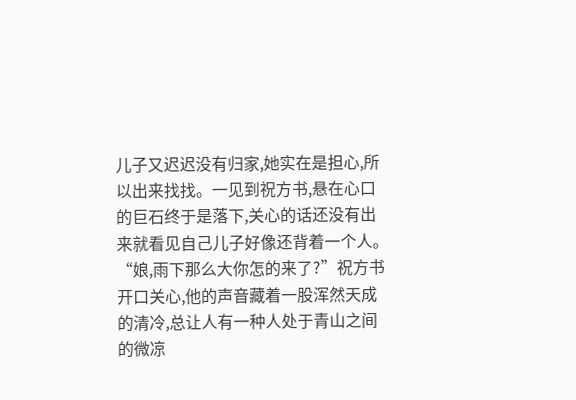儿子又迟迟没有归家,她实在是担心,所以出来找找。一见到祝方书,悬在心口的巨石终于是落下,关心的话还没有出来就看见自己儿子好像还背着一个人。
“娘,雨下那么大你怎的来了?”祝方书开口关心,他的声音藏着一股浑然天成的清冷,总让人有一种人处于青山之间的微凉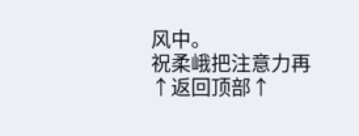风中。
祝柔峨把注意力再
↑返回顶部↑